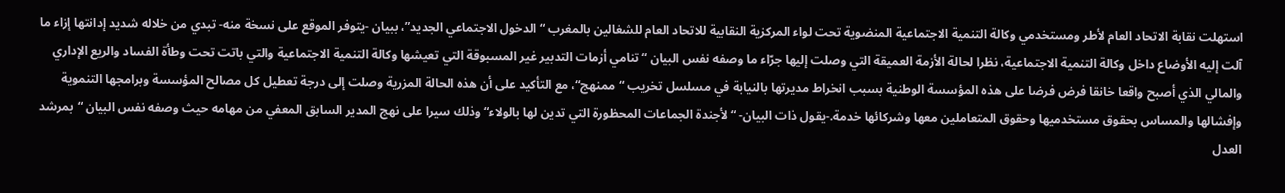استهلت نقابة الاتحاد العام لأطر ومستخدمي وكالة التنمية الاجتماعية المنضوية تحت لواء المركزية النقابية للاتحاد العام للشغالين بالمغرب “الدخول الاجتماعي الجديد”، ببيان -يتوفر الموقع على نسخة منه- تبدي من خلاله شديد إدانتها إزاء ما آلت إليه الأوضاع داخل وكالة التنمية الاجتماعية، نظرا لحالة الأزمة العميقة التي وصلت إليها جرّاء ما وصفه نفس البيان “تنامي أزمات التدبير غير المسبوقة التي تعيشها وكالة التنمية الاجتماعية والتي باتت تحت وطأة الفساد والريع الإداري والمالي الذي أصبح واقعا خانقا فرض فرضا على هذه المؤسسة الوطنية بسبب انخراط مديرتها بالنيابة في مسلسل تخريب “ممنهج“، مع التأكيد على أن هذه الحالة المزرية وصلت إلى درجة تعطيل كل مصالح المؤسسة وبرامجها التنموية وإفشالها والمساس بحقوق مستخدميها وحقوق المتعاملين معها وشركائها خدمة.-يقول ذات البيان- “لأجندة الجماعات المحظورة التي تدين لها بالولاء“ وذلك سيرا على نهج المدير السابق المعفي من مهامه حيث وصفه نفس البيان “بمرشد العدل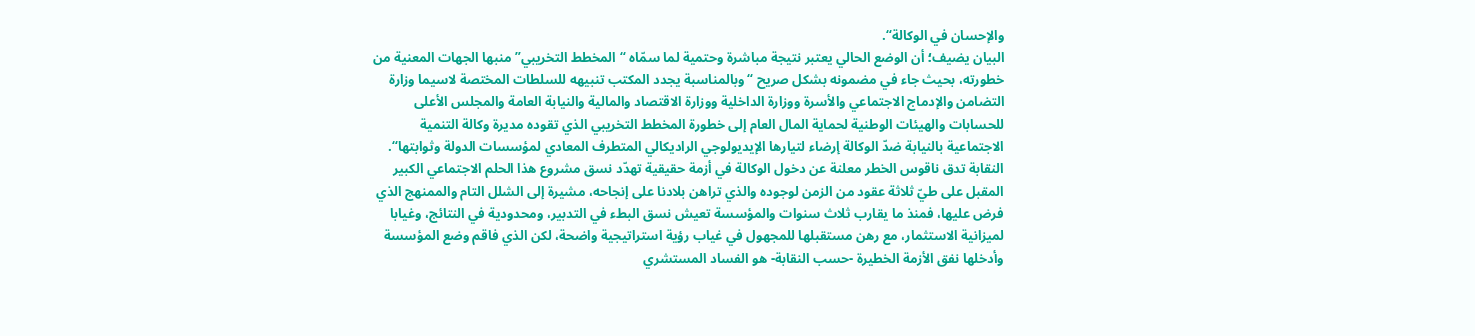والإحسان في الوكالة“.
البيان يضيف؛ أن الوضع الحالي يعتبر نتيجة مباشرة وحتمية لما سمّاه “المخطط التخريبي” منبها الجهات المعنية من خطورته، بحيث جاء في مضمونه بشكل صريح “وبالمناسبة يجدد المكتب تنبيهه للسلطات المختصة لاسيما وزارة التضامن والإدماج الاجتماعي والأسرة ووزارة الداخلية ووزارة الاقتصاد والمالية والنيابة العامة والمجلس الأعلى للحسابات والهيئات الوطنية لحماية المال العام إلى خطورة المخطط التخريبي الذي تقوده مديرة وكالة التنمية الاجتماعية بالنيابة ضدّ الوكالة إرضاء لتيارها الإيديولوجي الراديكالي المتطرف المعادي لمؤسسات الدولة وثوابتها“.
النقابة تدق ناقوس الخطر معلنة عن دخول الوكالة في أزمة حقيقية تهدّد نسق مشروع هذا الحلم الاجتماعي الكبير المقبل على طيّ ثلاثة عقود من الزمن لوجوده والذي تراهن بلادنا على إنجاحه، مشيرة إلى الشلل التام والممنهج الذي فرض عليها، فمنذ ما يقارب ثلاث سنوات والمؤسسة تعيش نسق البطء في التدبير، ومحدودية في النتائج، وغيابا لميزانية الاستثمار، مع رهن مستقبلها للمجهول في غياب رؤية استراتيجية واضحة، لكن الذي فاقم وضع المؤسسة وأدخلها نفق الأزمة الخطيرة -حسب النقابة- هو الفساد المستشري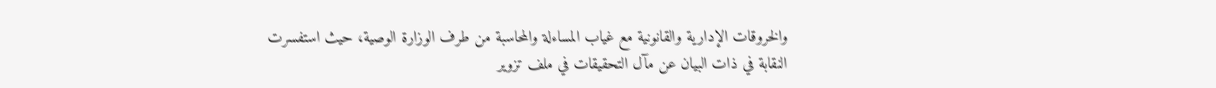والخروقات الإدارية والقانونية مع غياب المساءلة والمحاسبة من طرف الوزارة الوصية، حيث استفسرت النقابة في ذات البيان عن مآل التحقيقات في ملف تزوير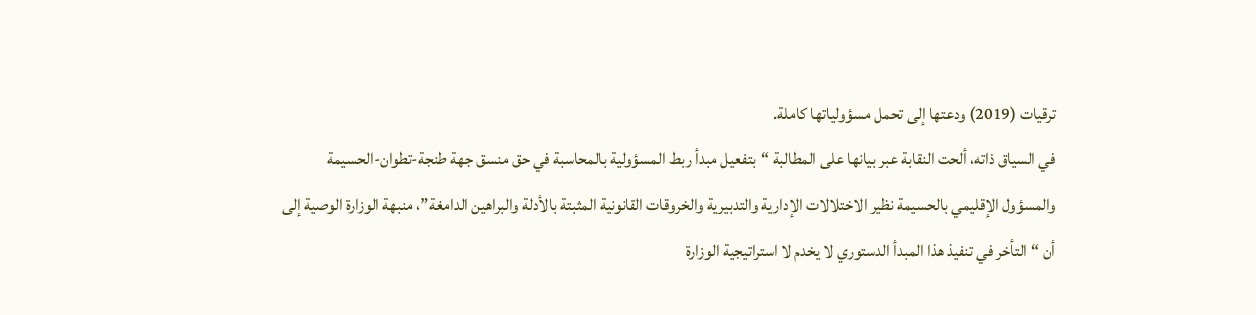ترقيات (2019) ودعتها إلى تحمل مسؤولياتها كاملة.
في السياق ذاته، ألحت النقابة عبر بيانها على المطالبة “بتفعيل مبدأ ربط المسؤولية بالمحاسبة في حق منسق جهة طنجة-تطوان-الحسيمة والمسؤول الإقليمي بالحسيمة نظير الاختلالات الإدارية والتدبيرية والخروقات القانونية المثبتة بالأدلة والبراهين الدامغة”، منبهة الوزارة الوصية إلى أن “التأخر في تنفيذ هذا المبدأ الدستوري لا يخدم لا استراتيجية الوزارة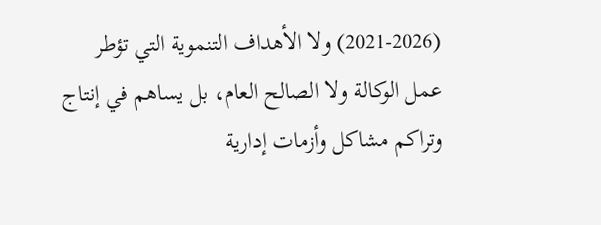(2021-2026) ولا الأهداف التنموية التي تؤطر عمل الوكالة ولا الصالح العام، بل يساهم في إنتاج وتراكم مشاكل وأزمات إدارية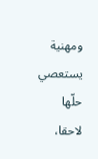ومهنية يستعصي حلّها لاحقا،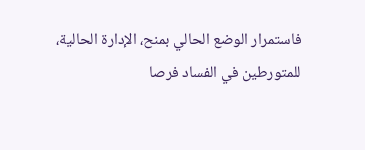فاستمرار الوضع الحالي بمنح، الإدارة الحالية، للمتورطين في الفساد فرصا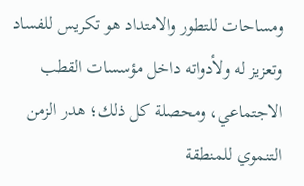ومساحات للتطور والامتداد هو تكريس للفساد وتعزيز له ولأدواته داخل مؤسسات القطب الاجتماعي، ومحصلة كل ذلك؛ هدر الزمن التنموي للمنطقة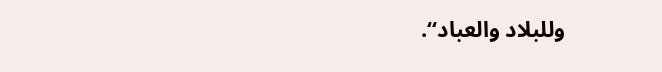وللبلاد والعباد“.